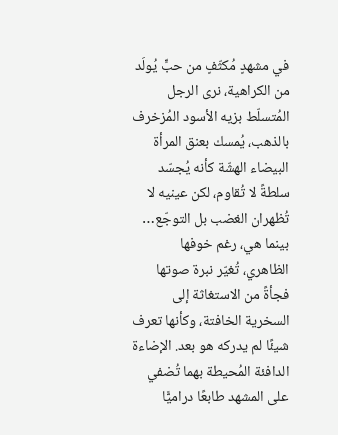في مشهدٍ مُكثّفٍ من حبٍّ يُولَد من الكراهية، نرى الرجل المُتسلّط بزيه الأسود المُزخرف بالذهب، يُمسك بعنق المرأة البيضاء الهشّة كأنه يُجسّد سلطةً لا تُقاوم، لكن عينيه لا تُظهران الغضب بل التوجّع… بينما هي، رغم خوفها الظاهري، تُغيّر نبرة صوتها فجأةً من الاستغاثة إلى السخرية الخافتة، وكأنها تعرف شيئًا لم يدركه هو بعد. الإضاءة الدافئة المُحيطة بهما تُضفي على المشهد طابعًا دراميًّا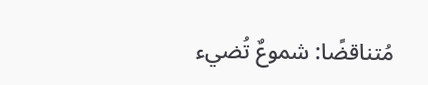مُتناقضًا: شموعٌ تُضيء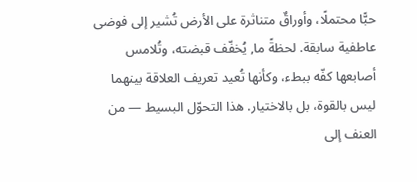حبًّا محتملًا، وأوراقٌ متناثرة على الأرض تُشير إلى فوضى عاطفية سابقة. لحظةً ما, يُخفّف قبضته، وتُلامس أصابعها كفّه ببطء، وكأنها تُعيد تعريف العلاقة بينهما ليس بالقوة، بل بالاختيار. هذا التحوّل البسيط — من العنف إلى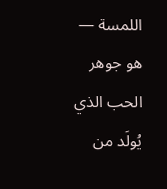اللمسة — هو جوهر الحب الذي يُولَد من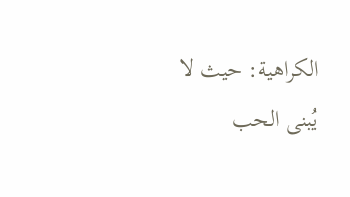الكراهية: حيث لا يُبنى الحب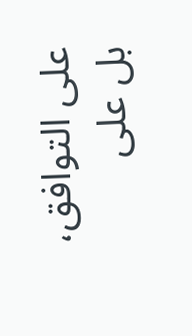على التوافق، بل على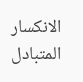الانكسار المتبادل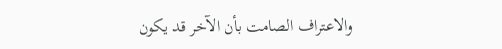والاعتراف الصامت بأن الآخر قد يكون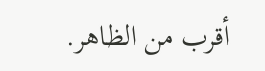أقرب من الظاهر.